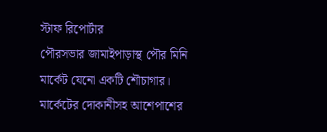স্টাফ রিপোর্টার
পৌরসভার জামাইপাড়াস্থ পৌর মিনি মার্কেট যেনো একটি শৌচাগার। মার্কেটের দোকানীসহ আশেপাশের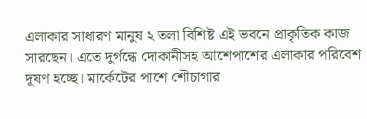এলাকার সাধারণ মানুষ ২ তলা বিশিষ্ট এই ভবনে প্রাকৃতিক কাজ সারছেন। এতে দুর্গন্ধে দোকানীসহ আশেপাশের এলাকার পরিবেশ দূষণ হচ্ছে। মার্কেটের পাশে শৌচাগার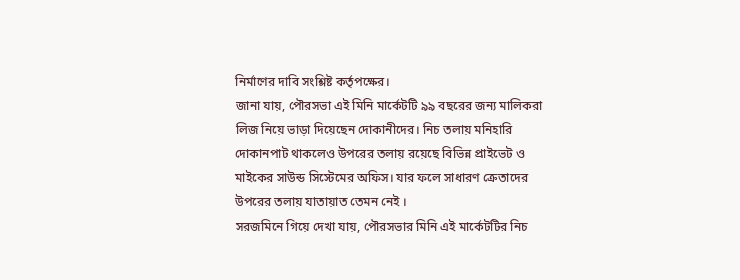নির্মাণের দাবি সংশ্লিষ্ট কর্তৃপক্ষের।
জানা যায়, পৌরসভা এই মিনি মার্কেটটি ৯৯ বছরের জন্য মালিকরা লিজ নিয়ে ভাড়া দিয়েছেন দোকানীদের। নিচ তলায় মনিহারি দোকানপাট থাকলেও উপরের তলায় রয়েছে বিভিন্ন প্রাইভেট ও মাইকের সাউন্ড সিস্টেমের অফিস। যার ফলে সাধারণ ক্রেতাদের উপরের তলায় যাতায়াত তেমন নেই ।
সরজমিনে গিয়ে দেখা যায়, পৌরসভার মিনি এই মার্কেটটির নিচ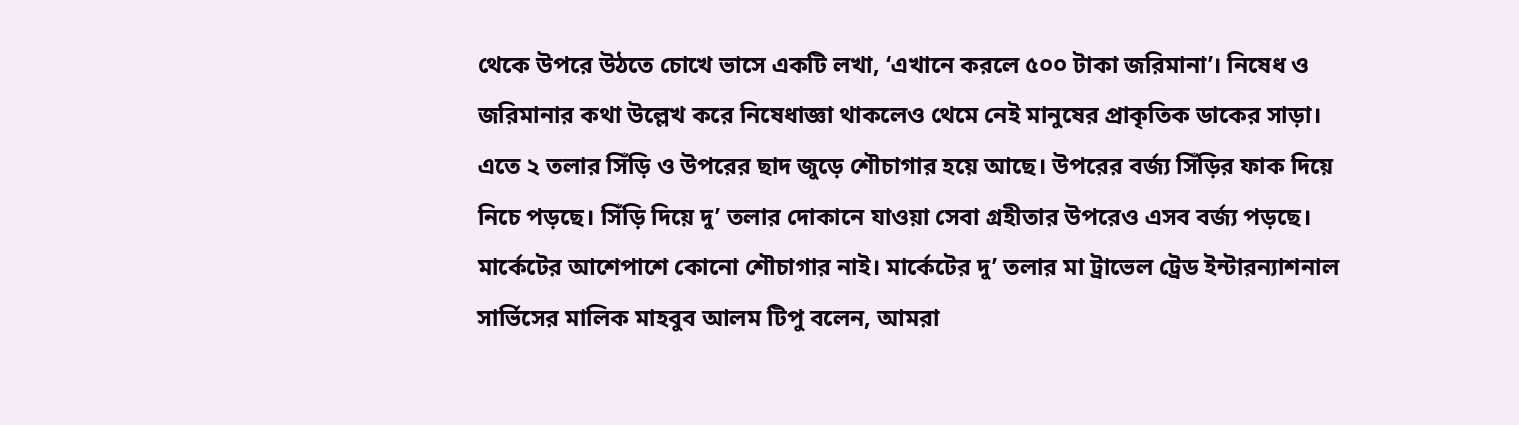থেকে উপরে উঠতে চোখে ভাসে একটি লখা, ‘এখানে করলে ৫০০ টাকা জরিমানা’। নিষেধ ও জরিমানার কথা উল্লেখ করে নিষেধাজ্ঞা থাকলেও থেমে নেই মানুষের প্রাকৃতিক ডাকের সাড়া। এতে ২ তলার সিঁড়ি ও উপরের ছাদ জুড়ে শৌচাগার হয়ে আছে। উপরের বর্জ্য সিঁড়ির ফাক দিয়ে নিচে পড়ছে। সিঁড়ি দিয়ে দু’ তলার দোকানে যাওয়া সেবা গ্রহীতার উপরেও এসব বর্জ্য পড়ছে। মার্কেটের আশেপাশে কোনো শৌচাগার নাই। মার্কেটের দু’ তলার মা ট্রাভেল ট্রেড ইন্টারন্যাশনাল সার্ভিসের মালিক মাহবুব আলম টিপু বলেন, আমরা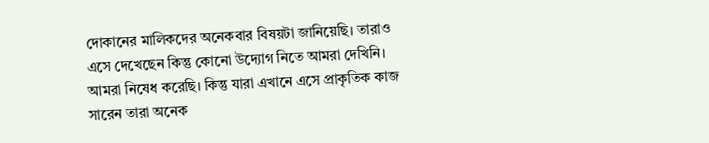দোকানের মালিকদের অনেকবার বিষয়টা জানিয়েছি। তারাও এসে দেখেছেন কিন্তু কোনো উদ্যোগ নিতে আমরা দেখিনি। আমরা নিষেধ করেছি। কিন্তু যারা এখানে এসে প্রাকৃতিক কাজ সারেন তারা অনেক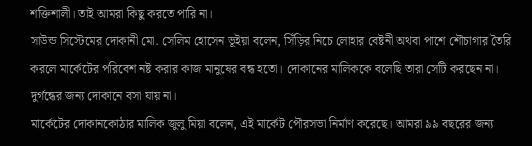শক্তিশালী। তাই আমরা কিছু করতে পারি না।
সাউন্ড সিস্টেমের দোকানী মো. সেলিম হোসেন ভূইয়া বলেন, সিঁড়ির নিচে লোহার বেষ্টনী অথবা পাশে শৌচাগার তৈরি করলে মার্কেটের পরিবেশ নষ্ট করার কাজ মানুষের বন্ধ হতো। দোকানের মালিককে বলেছি তারা সেটি করছেন না। দুর্গন্ধের জন্য দোকানে বসা যায় না।
মার্কেটের দোকানকোঠার মালিক জুলু মিয়া বলেন, এই মার্কেট পৌরসভা নির্মাণ করেছে। আমরা ৯৯ বছরের জন্য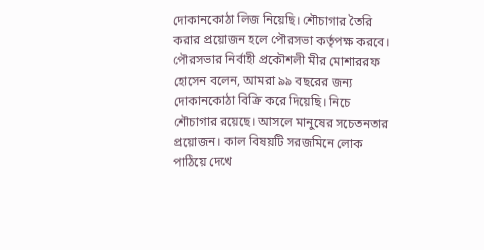দোকানকোঠা লিজ নিয়েছি। শৌচাগার তৈরি করার প্রয়োজন হলে পৌরসভা কর্তৃপক্ষ করবে।
পৌরসভার নির্বাহী প্রকৌশলী মীর মোশাররফ হোসেন বলেন, আমরা ৯৯ বছরের জন্য দোকানকোঠা বিক্রি করে দিয়েছি। নিচে শৌচাগার রয়েছে। আসলে মানুষের সচেতনতার প্রয়োজন। কাল বিষয়টি সরজমিনে লোক পাঠিয়ে দেখে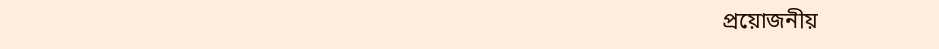প্রয়োজনীয়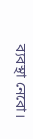ব্যবস্থা নেবো।